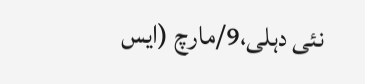نئی دہلی،9/مارچ (ایس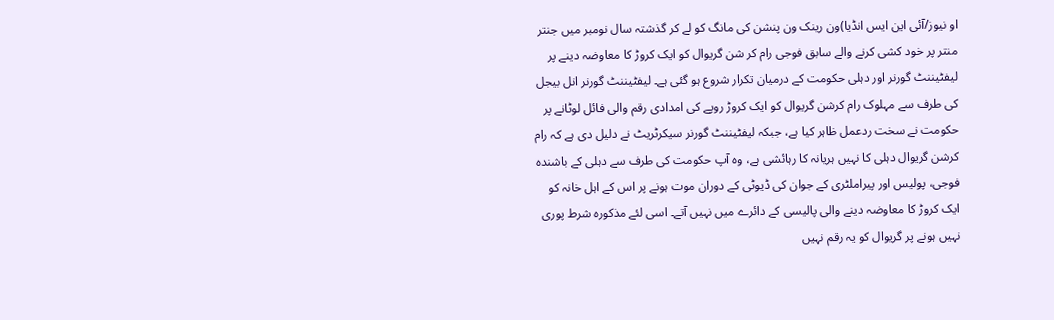او نیوز/آئی این ایس انڈیا)ون رینک ون پنشن کی مانگ کو لے کر گذشتہ سال نومبر میں جنتر منتر پر خود کشی کرنے والے سابق فوجی رام کر شن گریوال کو ایک کروڑ کا معاوضہ دینے پر لیفٹیننٹ گورنر اور دہلی حکومت کے درمیان تکرار شروع ہو گئی ہے۔ لیفٹیننٹ گورنر انل بیجل کی طرف سے مہلوک رام کرشن گریوال کو ایک کروڑ روپے کی امدادی رقم والی فائل لوٹانے پر حکومت نے سخت ردعمل ظاہر کیا ہے، جبکہ لیفٹیننٹ گورنر سیکرٹریٹ نے دلیل دی ہے کہ رام کرشن گریوال دہلی کا نہیں ہریانہ کا رہائشی ہے، وہ آپ حکومت کی طرف سے دہلی کے باشندہ فوجی، پولیس اور پیراملٹری کے جوان کی ڈیوٹی کے دوران موت ہونے پر اس کے اہل خانہ کو ایک کروڑ کا معاوضہ دینے والی پالیسی کے دائرے میں نہیں آتے۔ اسی لئے مذکورہ شرط پوری نہیں ہونے پر گریوال کو یہ رقم نہیں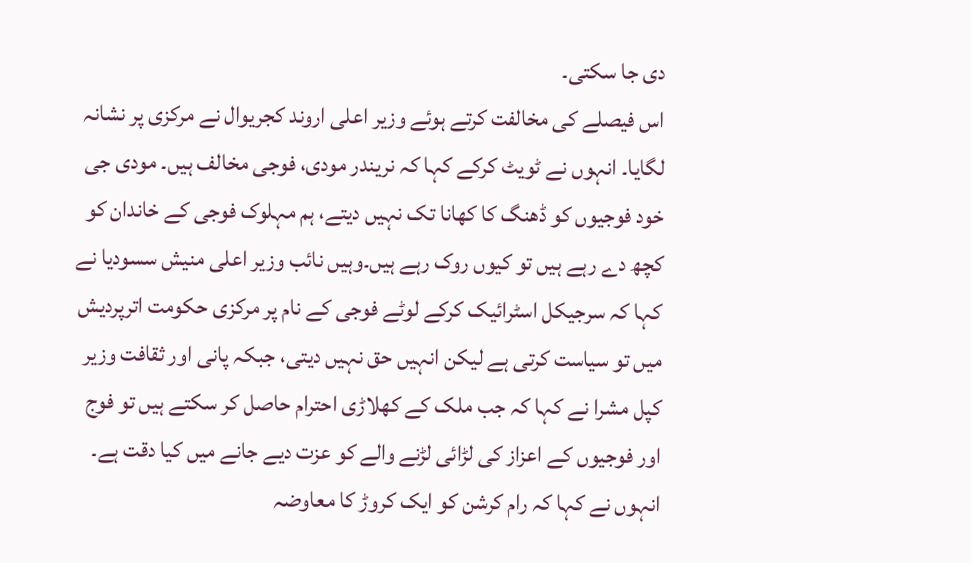دی جا سکتی۔
اس فیصلے کی مخالفت کرتے ہوئے وزیر اعلی اروند کجریوال نے مرکزی پر نشانہ لگایا۔ انہوں نے ٹویٹ کرکے کہا کہ نریندر مودی، فوجی مخالف ہیں۔ مودی جی خود فوجیوں کو ڈھنگ کا کھانا تک نہیں دیتے، ہم مہلوک فوجی کے خاندان کو کچھ دے رہے ہیں تو کیوں روک رہے ہیں۔وہیں نائب وزیر اعلی منیش سسودیا نے کہا کہ سرجیکل اسٹرائیک کرکے لوٹے فوجی کے نام پر مرکزی حکومت اترپردیش میں تو سیاست کرتی ہے لیکن انہیں حق نہیں دیتی، جبکہ پانی اور ثقافت وزیر کپل مشرا نے کہا کہ جب ملک کے کھلاڑی احترام حاصل کر سکتے ہیں تو فوج اور فوجیوں کے اعزاز کی لڑائی لڑنے والے کو عزت دیے جانے میں کیا دقت ہے۔ انہوں نے کہا کہ رام کرشن کو ایک کروڑ کا معاوضہ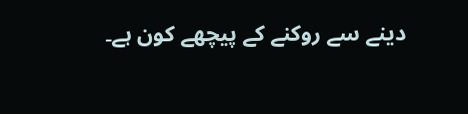دینے سے روکنے کے پیچھے کون ہے۔